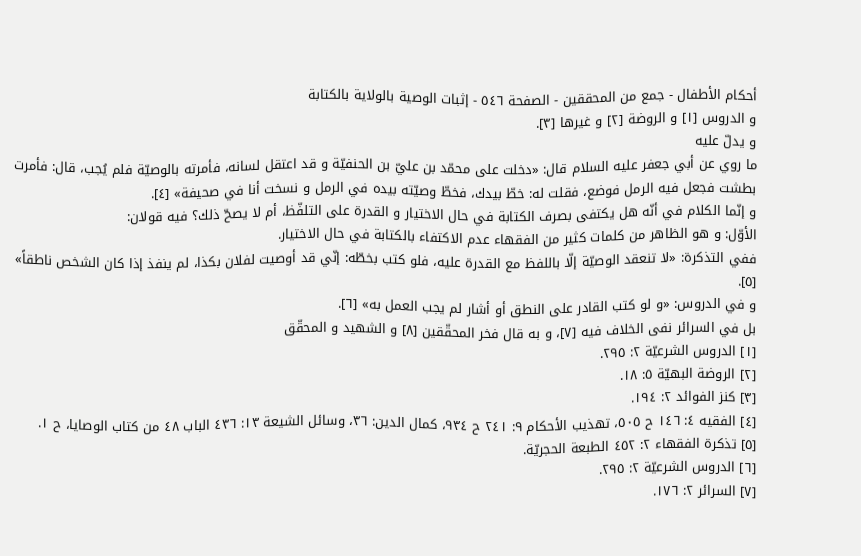أحكام الأطفال - جمع من المحققين - الصفحة ٥٤٦ - إثبات الوصية بالولاية بالكتابة
و الدروس [١] و الروضة [٢] و غيرها [٣].
و يدلّ عليه
ما روي عن أبي جعفر عليه السلام قال: «دخلت على محمّد بن عليّ بن الحنفيّة و قد اعتقل لسانه، فأمرته بالوصيّة فلم يُجب، قال: فأمرت بطشت فجعل فيه الرمل فوضع، فقلت له: خطّ بيدك، فخطّ وصيّته بيده في الرمل و نسخت أنا في صحيفة» [٤].
و إنّما الكلام في أنّه هل يكتفى بصرف الكتابة في حال الاختيار و القدرة على التلفّظ، أم لا يصحّ ذلك؟ فيه قولان:
الأوّل: و هو الظاهر من كلمات كثير من الفقهاء عدم الاكتفاء بالكتابة في حال الاختيار.
ففي التذكرة: «لا تنعقد الوصيّة إلّا باللفظ مع القدرة عليه، فلو كتب بخطّه: إنّي قد أوصيت لفلان بكذا، لم ينفذ إذا كان الشخص ناطقاً» [٥].
و في الدروس: «و لو كتب القادر على النطق أو أشار لم يجب العمل به» [٦].
بل في السرائر نفى الخلاف فيه [٧]، و به قال فخر المحقّقين [٨] و الشهيد و المحقّق
[١] الدروس الشرعيّة ٢: ٢٩٥.
[٢] الروضة البهيّة ٥: ١٨.
[٣] كنز الفوائد ٢: ١٩٤.
[٤] الفقيه ٤: ١٤٦ ح ٥٠٥، تهذيب الأحكام ٩: ٢٤١ ح ٩٣٤، كمال الدين: ٣٦، وسائل الشيعة ١٣: ٤٣٦ الباب ٤٨ من كتاب الوصايا، ح ١.
[٥] تذكرة الفقهاء ٢: ٤٥٢ الطبعة الحجريّة.
[٦] الدروس الشرعيّة ٢: ٢٩٥.
[٧] السرائر ٢: ١٧٦.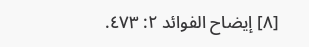[٨] إيضاح الفوائد ٢: ٤٧٣.